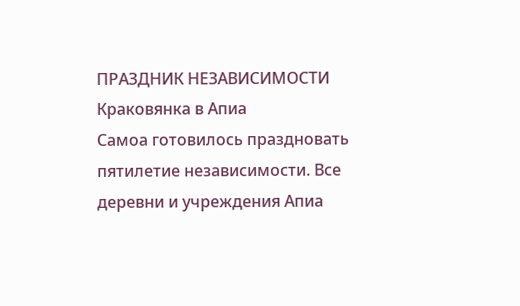ПРАЗДНИК НЕЗАВИСИМОСТИ
Краковянка в Апиа
Самоа готовилось праздновать пятилетие независимости. Все деревни и учреждения Апиа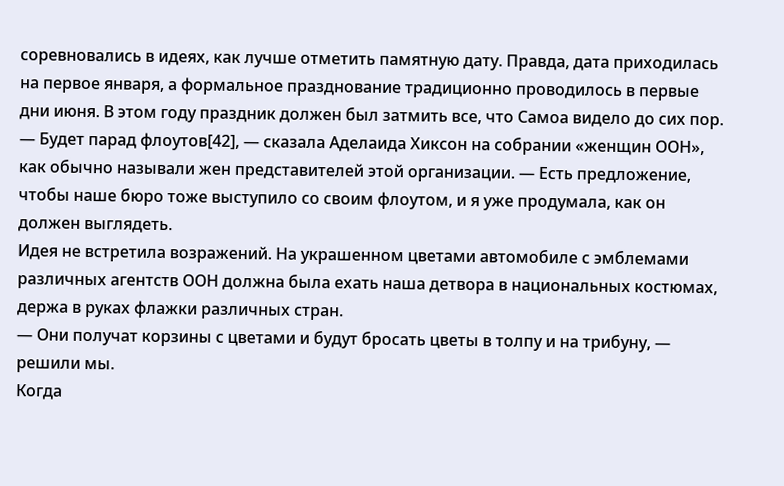соревновались в идеях, как лучше отметить памятную дату. Правда, дата приходилась на первое января, а формальное празднование традиционно проводилось в первые дни июня. В этом году праздник должен был затмить все, что Самоа видело до сих пор.
— Будет парад флоутов[42], — сказала Аделаида Хиксон на собрании «женщин ООН», как обычно называли жен представителей этой организации. — Есть предложение, чтобы наше бюро тоже выступило со своим флоутом, и я уже продумала, как он должен выглядеть.
Идея не встретила возражений. На украшенном цветами автомобиле с эмблемами различных агентств ООН должна была ехать наша детвора в национальных костюмах, держа в руках флажки различных стран.
— Они получат корзины с цветами и будут бросать цветы в толпу и на трибуну, — решили мы.
Когда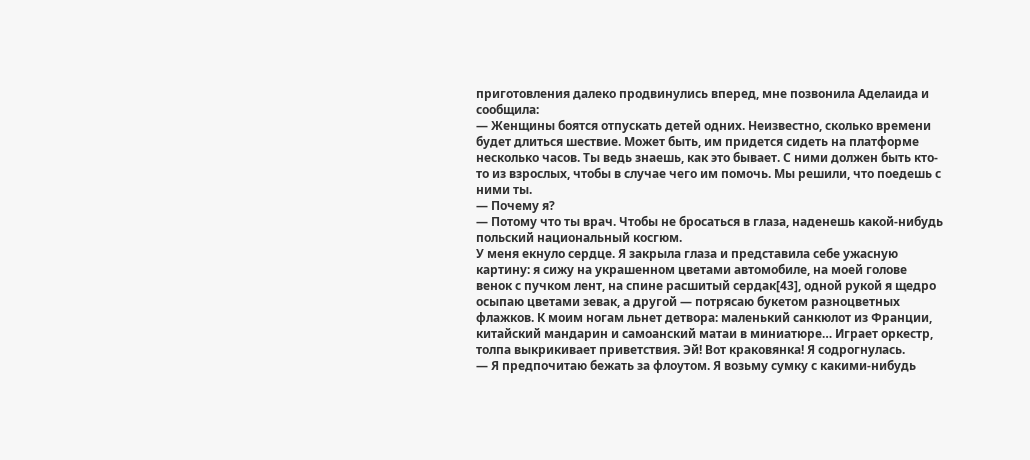приготовления далеко продвинулись вперед, мне позвонила Аделаида и сообщила:
— Женщины боятся отпускать детей одних. Неизвестно, сколько времени будет длиться шествие. Может быть, им придется сидеть на платформе несколько часов. Ты ведь знаешь, как это бывает. С ними должен быть кто-то из взрослых, чтобы в случае чего им помочь. Мы решили, что поедешь с ними ты.
— Почему я?
— Потому что ты врач. Чтобы не бросаться в глаза, наденешь какой-нибудь польский национальный косгюм.
У меня екнуло сердце. Я закрыла глаза и представила себе ужасную картину: я сижу на украшенном цветами автомобиле, на моей голове венок с пучком лент, на спине расшитый сердак[43], одной рукой я щедро осыпаю цветами зевак, а другой — потрясаю букетом разноцветных флажков. К моим ногам льнет детвора: маленький санкюлот из Франции, китайский мандарин и самоанский матаи в миниатюре… Играет оркестр, толпа выкрикивает приветствия. Эй! Вот краковянка! Я содрогнулась.
— Я предпочитаю бежать за флоутом. Я возьму сумку с какими-нибудь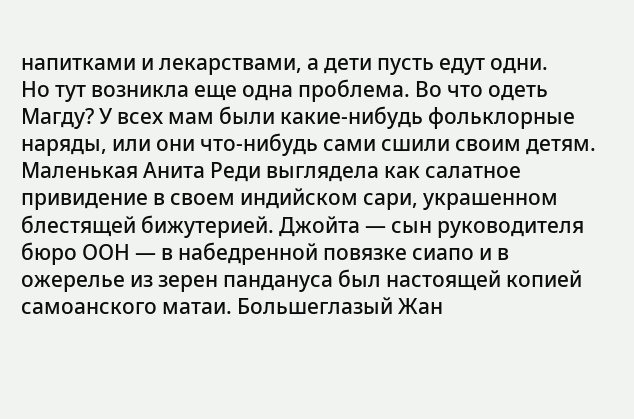напитками и лекарствами, а дети пусть едут одни.
Но тут возникла еще одна проблема. Во что одеть Магду? У всех мам были какие-нибудь фольклорные наряды, или они что-нибудь сами сшили своим детям. Маленькая Анита Реди выглядела как салатное привидение в своем индийском сари, украшенном блестящей бижутерией. Джойта — сын руководителя бюро ООН — в набедренной повязке сиапо и в ожерелье из зерен пандануса был настоящей копией самоанского матаи. Большеглазый Жан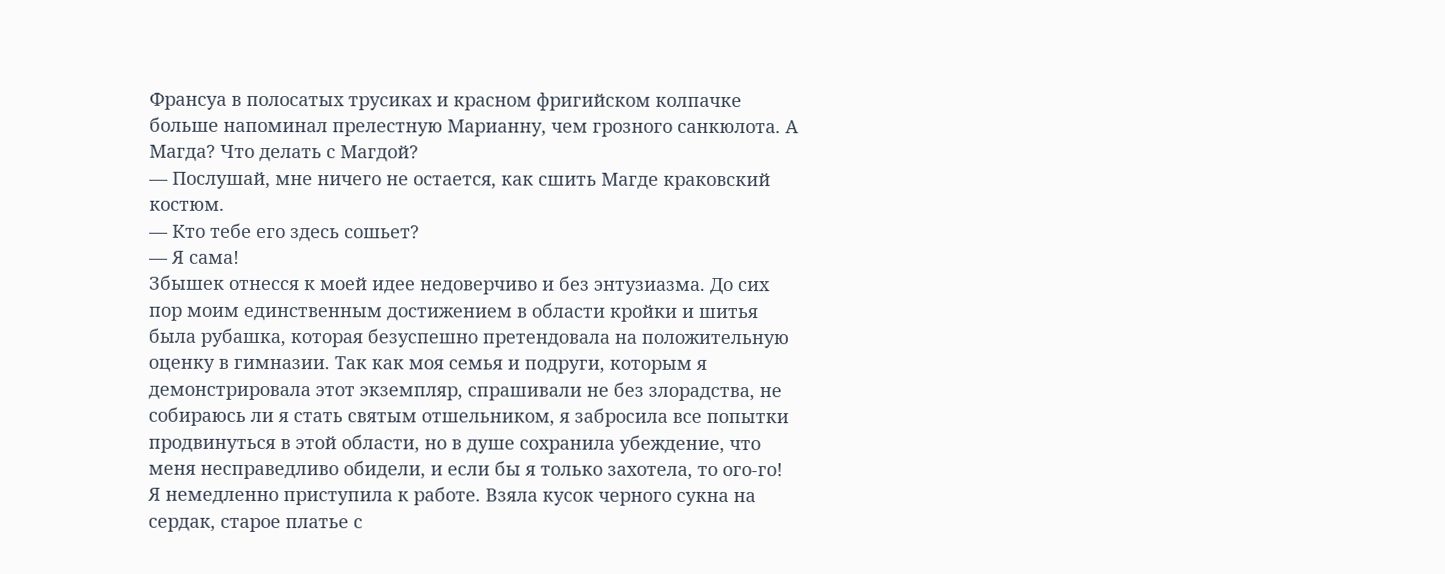Франсуа в полосатых трусиках и красном фригийском колпачке больше напоминал прелестную Марианну, чем грозного санкюлота. А Магда? Что делать с Магдой?
— Послушай, мне ничего не остается, как сшить Магде краковский костюм.
— Кто тебе его здесь сошьет?
— Я сама!
Збышек отнесся к моей идее недоверчиво и без энтузиазма. До сих пор моим единственным достижением в области кройки и шитья была рубашка, которая безуспешно претендовала на положительную оценку в гимназии. Так как моя семья и подруги, которым я демонстрировала этот экземпляр, спрашивали не без злорадства, не собираюсь ли я стать святым отшельником, я забросила все попытки продвинуться в этой области, но в душе сохранила убеждение, что меня несправедливо обидели, и если бы я только захотела, то ого-го!
Я немедленно приступила к работе. Взяла кусок черного сукна на сердак, старое платье с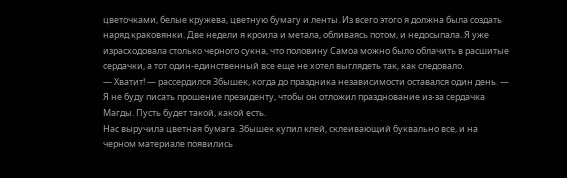цветочками, белые кружева, цветную бумагу и ленты. Из всего этого я должна была создать наряд краковянки. Две недели я кроила и метала, обливаясь потом, и недосыпала. Я уже израсходовала столько черного сукна, что половину Самоа можно было облачить в расшитые сердачки, а тот один-единственный все еще не хотел выглядеть так, как следовало.
— Хватит! — рассердился Збышек, когда до праздника независимости оставался один день. — Я не буду писать прошение президенту, чтобы он отложил празднование из-за сердачка Магды. Пусть будет такой, какой есть.
Нас выручила цветная бумага. Збышек купил клей, склеивающий буквально все, и на черном материале появились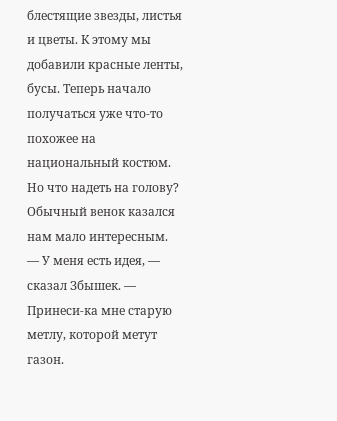блестящие звезды, листья и цветы. К этому мы добавили красные ленты, бусы. Теперь начало получаться уже что-то похожее на национальный костюм.
Но что надеть на голову? Обычный венок казался нам мало интересным.
— У меня есть идея, — сказал Збышек. — Принеси-ка мне старую метлу, которой метут газон.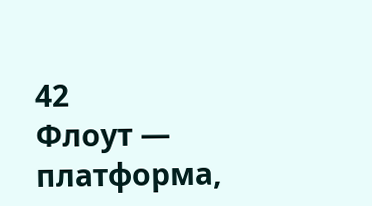42
Флоут — платформа,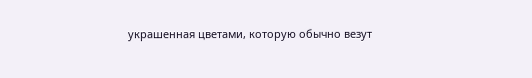украшенная цветами, которую обычно везут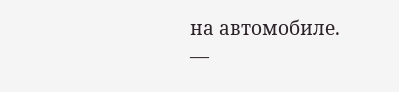на автомобиле. —